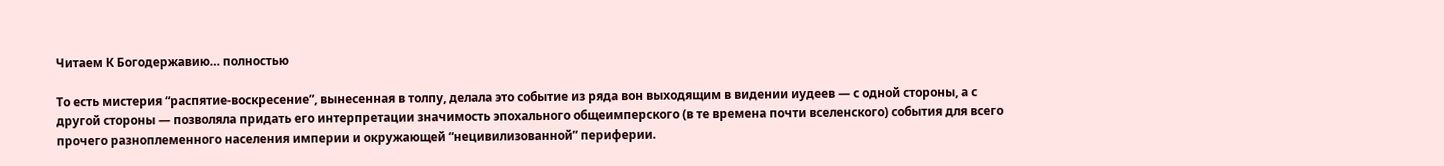Читаем К Богодержавию… полностью

То есть мистерия “распятие-воскресение”, вынесенная в толпу, делала это событие из ряда вон выходящим в видении иудеев — с одной стороны, а с другой стороны — позволяла придать его интерпретации значимость эпохального общеимперского (в те времена почти вселенского) события для всего прочего разноплеменного населения империи и окружающей “нецивилизованной” периферии.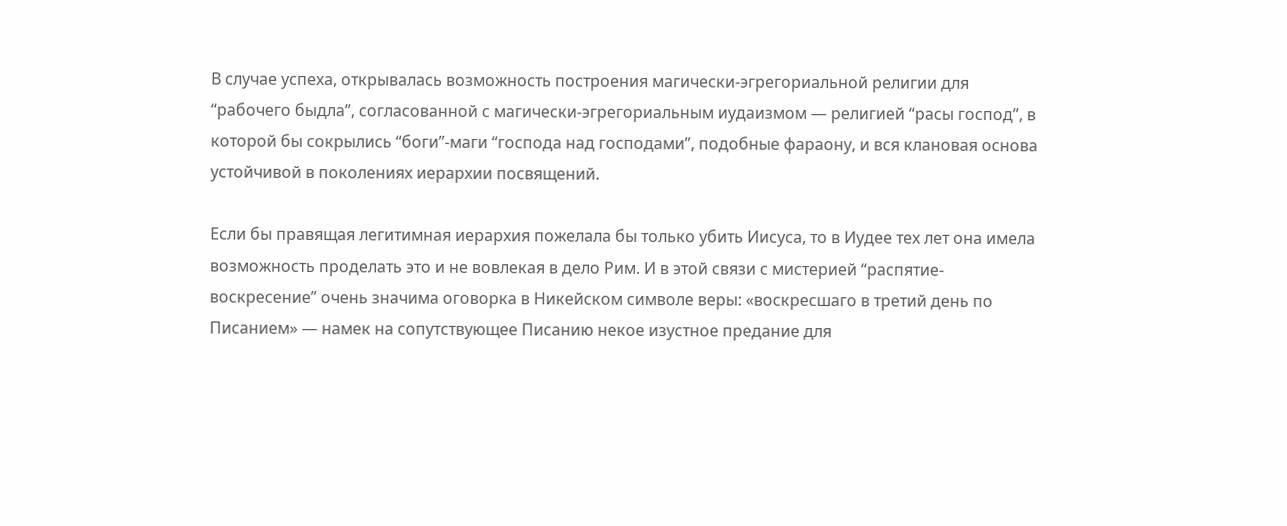В случае успеха, открывалась возможность построения магически-эгрегориальной религии для “рабочего быдла”, согласованной с магически-эгрегориальным иудаизмом — религией “расы господ”, в которой бы сокрылись “боги”-маги “господа над господами”, подобные фараону, и вся клановая основа устойчивой в поколениях иерархии посвящений.

Если бы правящая легитимная иерархия пожелала бы только убить Иисуса, то в Иудее тех лет она имела возможность проделать это и не вовлекая в дело Рим. И в этой связи с мистерией “распятие-воскресение” очень значима оговорка в Никейском символе веры: «воскресшаго в третий день по Писанием» — намек на сопутствующее Писанию некое изустное предание для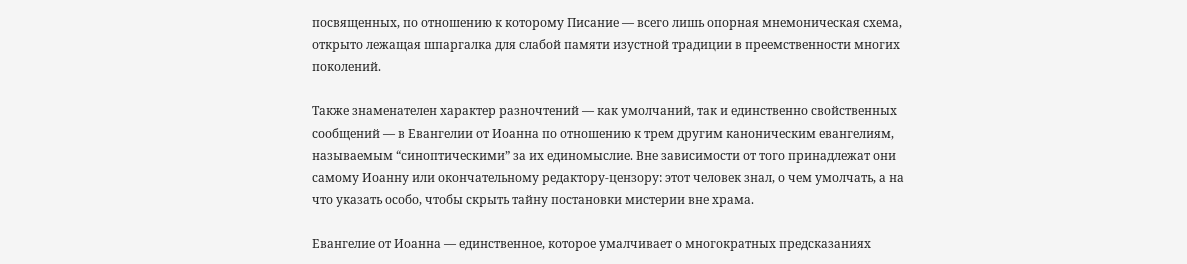посвященных, по отношению к которому Писание — всего лишь опорная мнемоническая схема, открыто лежащая шпаргалка для слабой памяти изустной традиции в преемственности многих поколений.

Также знаменателен характер разночтений — как умолчаний, так и единственно свойственных сообщений — в Евангелии от Иоанна по отношению к трем другим каноническим евангелиям, называемым “синоптическими” за их единомыслие. Вне зависимости от того принадлежат они самому Иоанну или окончательному редактору-цензору: этот человек знал, о чем умолчать, а на что указать особо, чтобы скрыть тайну постановки мистерии вне храма.

Евангелие от Иоанна — единственное, которое умалчивает о многократных предсказаниях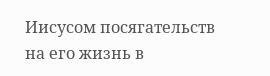Иисусом посягательств на его жизнь в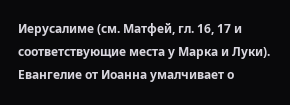Иерусалиме (см. Матфей, гл. 16, 17 и соответствующие места у Марка и Луки). Евангелие от Иоанна умалчивает о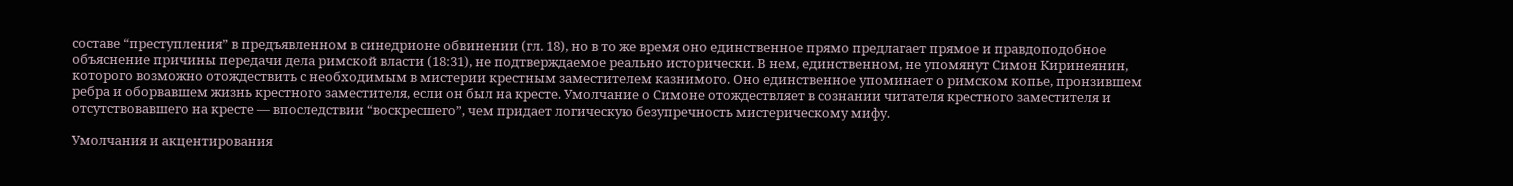составе “преступления” в предъявленном в синедрионе обвинении (гл. 18), но в то же время оно единственное прямо предлагает прямое и правдоподобное объяснение причины передачи дела римской власти (18:31), не подтверждаемое реально исторически. В нем, единственном, не упомянут Симон Киринеянин, которого возможно отождествить с необходимым в мистерии крестным заместителем казнимого. Оно единственное упоминает о римском копье, пронзившем ребра и оборвавшем жизнь крестного заместителя, если он был на кресте. Умолчание о Симоне отождествляет в сознании читателя крестного заместителя и отсутствовавшего на кресте — впоследствии “воскресшего”, чем придает логическую безупречность мистерическому мифу.

Умолчания и акцентирования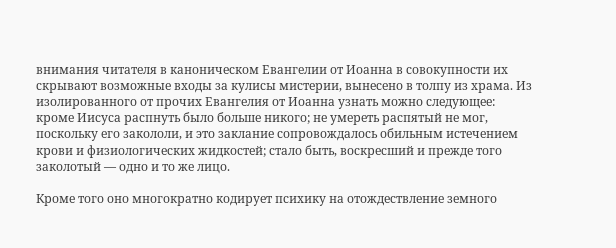внимания читателя в каноническом Евангелии от Иоанна в совокупности их скрывают возможные входы за кулисы мистерии, вынесено в толпу из храма. Из изолированного от прочих Евангелия от Иоанна узнать можно следующее: кроме Иисуса распнуть было больше никого; не умереть распятый не мог, поскольку его закололи, и это заклание сопровождалось обильным истечением крови и физиологических жидкостей; стало быть, воскресший и прежде того заколотый — одно и то же лицо.

Кроме того оно многократно кодирует психику на отождествление земного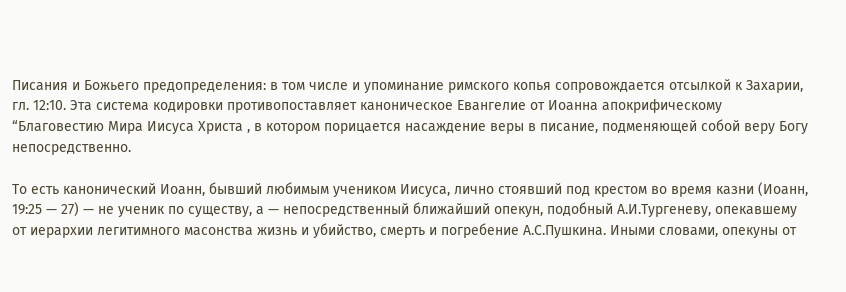Писания и Божьего предопределения: в том числе и упоминание римского копья сопровождается отсылкой к Захарии, гл. 12:10. Эта система кодировки противопоставляет каноническое Евангелие от Иоанна апокрифическому “Благовестию Мира Иисуса Христа , в котором порицается насаждение веры в писание, подменяющей собой веру Богу непосредственно.

То есть канонический Иоанн, бывший любимым учеником Иисуса, лично стоявший под крестом во время казни (Иоанн, 19:25 — 27) — не ученик по существу, а — непосредственный ближайший опекун, подобный А.И.Тургеневу, опекавшему от иерархии легитимного масонства жизнь и убийство, смерть и погребение А.С.Пушкина. Иными словами, опекуны от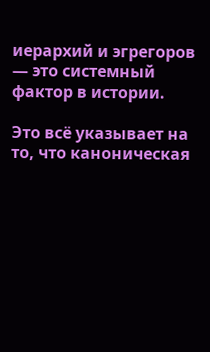иерархий и эгрегоров — это системный фактор в истории.

Это всё указывает на то, что каноническая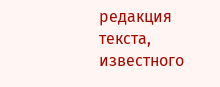редакция текста, известного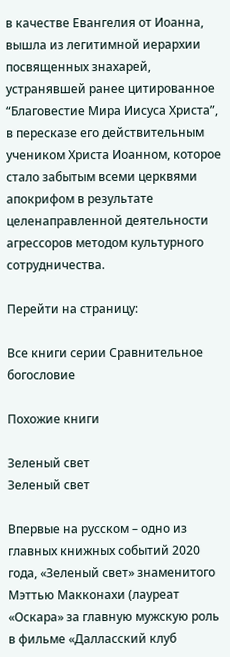в качестве Евангелия от Иоанна, вышла из легитимной иерархии посвященных знахарей, устранявшей ранее цитированное “Благовестие Мира Иисуса Христа”, в пересказе его действительным учеником Христа Иоанном, которое стало забытым всеми церквями апокрифом в результате целенаправленной деятельности агрессоров методом культурного сотрудничества.

Перейти на страницу:

Все книги серии Сравнительное богословие

Похожие книги

Зеленый свет
Зеленый свет

Впервые на русском – одно из главных книжных событий 2020 года, «Зеленый свет» знаменитого Мэттью Макконахи (лауреат «Оскара» за главную мужскую роль в фильме «Далласский клуб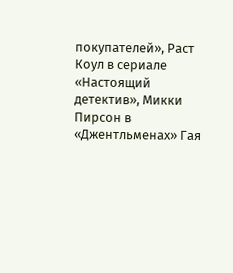покупателей», Раст Коул в сериале «Настоящий детектив», Микки Пирсон в «Джентльменах» Гая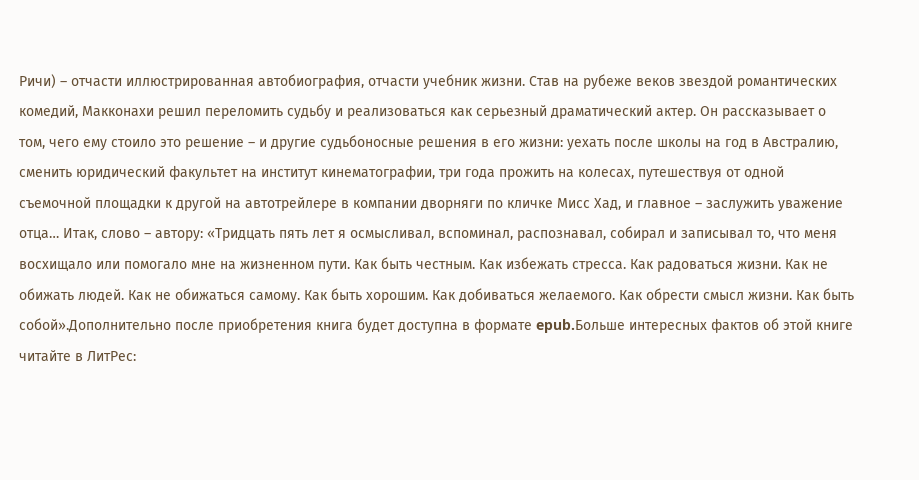Ричи) – отчасти иллюстрированная автобиография, отчасти учебник жизни. Став на рубеже веков звездой романтических комедий, Макконахи решил переломить судьбу и реализоваться как серьезный драматический актер. Он рассказывает о том, чего ему стоило это решение – и другие судьбоносные решения в его жизни: уехать после школы на год в Австралию, сменить юридический факультет на институт кинематографии, три года прожить на колесах, путешествуя от одной съемочной площадки к другой на автотрейлере в компании дворняги по кличке Мисс Хад, и главное – заслужить уважение отца… Итак, слово – автору: «Тридцать пять лет я осмысливал, вспоминал, распознавал, собирал и записывал то, что меня восхищало или помогало мне на жизненном пути. Как быть честным. Как избежать стресса. Как радоваться жизни. Как не обижать людей. Как не обижаться самому. Как быть хорошим. Как добиваться желаемого. Как обрести смысл жизни. Как быть собой».Дополнительно после приобретения книга будет доступна в формате epub.Больше интересных фактов об этой книге читайте в ЛитРес: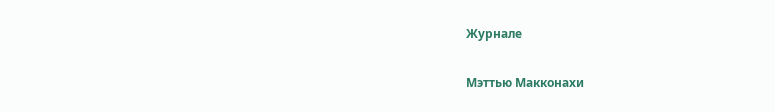Журнале

Мэттью Макконахи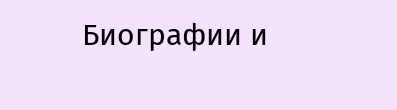Биографии и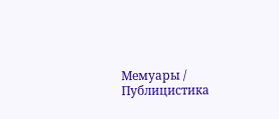Мемуары / Публицистика